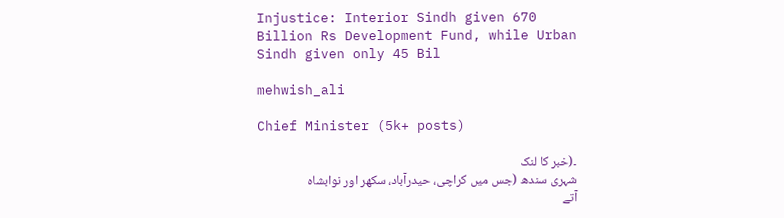Injustice: Interior Sindh given 670 Billion Rs Development Fund, while Urban Sindh given only 45 Bil

mehwish_ali

Chief Minister (5k+ posts)

۔(خبر کا لنک
شہری سندھ (جس میں کراچی، حیدرآباد، سکھر اور نوابشاہ آتے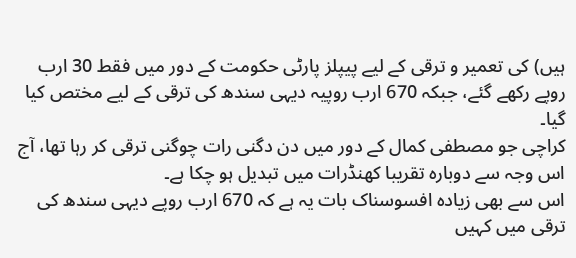ہیں) کی تعمیر و ترقی کے لیے پیپلز پارٹی حکومت کے دور میں فقط 30 ارب روپے رکھے گئے، جبکہ 670 ارب روپیہ دیہی سندھ کی ترقی کے لیے مختص کیا گیا۔
کراچی جو مصطفی کمال کے دور میں دن دگنی رات چوگنی ترقی کر رہا تھا، آج اس وجہ سے دوبارہ تقریبا کھنڈرات میں تبدیل ہو چکا ہے۔
اس سے بھی زیادہ افسوسناک بات یہ ہے کہ 670 ارب روپے دیہی سندھ کی ترقی میں کہیں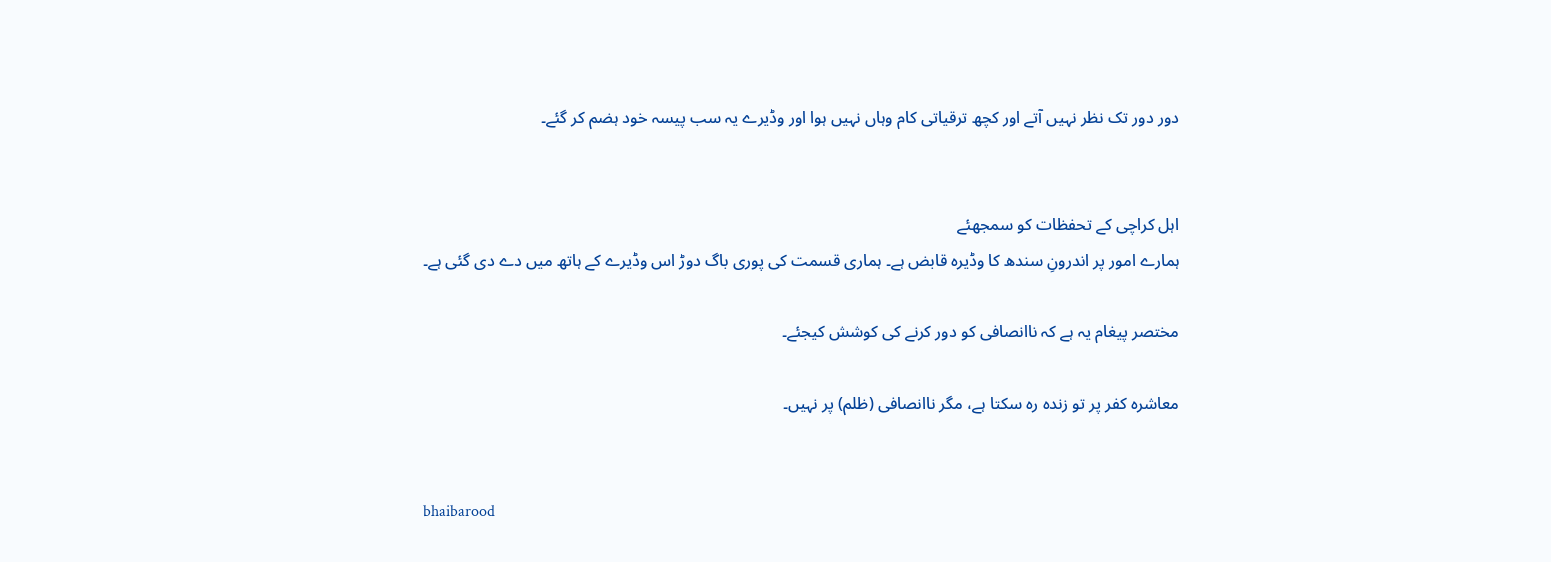دور دور تک نظر نہیں آتے اور کچھ ترقیاتی کام وہاں نہیں ہوا اور وڈیرے یہ سب پیسہ خود ہضم کر گئے۔


اہل کراچی کے تحفظات کو سمجھئے
ہمارے امور پر اندرونِ سندھ کا وڈیرہ قابض ہے۔ ہماری قسمت کی پوری باگ دوڑ اس وڈیرے کے ہاتھ میں دے دی گئی ہے۔

مختصر پیغام یہ ہے کہ ناانصافی کو دور کرنے کی کوشش کیجئے۔

معاشرہ کفر پر تو زندہ رہ سکتا ہے، مگر ناانصافی (ظلم) پر نہیں۔


bhaibarood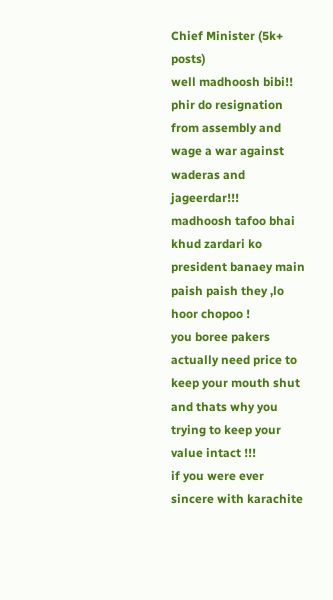Chief Minister (5k+ posts)
well madhoosh bibi!! phir do resignation from assembly and wage a war against waderas and jageerdar!!!
madhoosh tafoo bhai khud zardari ko president banaey main paish paish they ,lo hoor chopoo !
you boree pakers actually need price to keep your mouth shut and thats why you trying to keep your value intact !!!
if you were ever sincere with karachite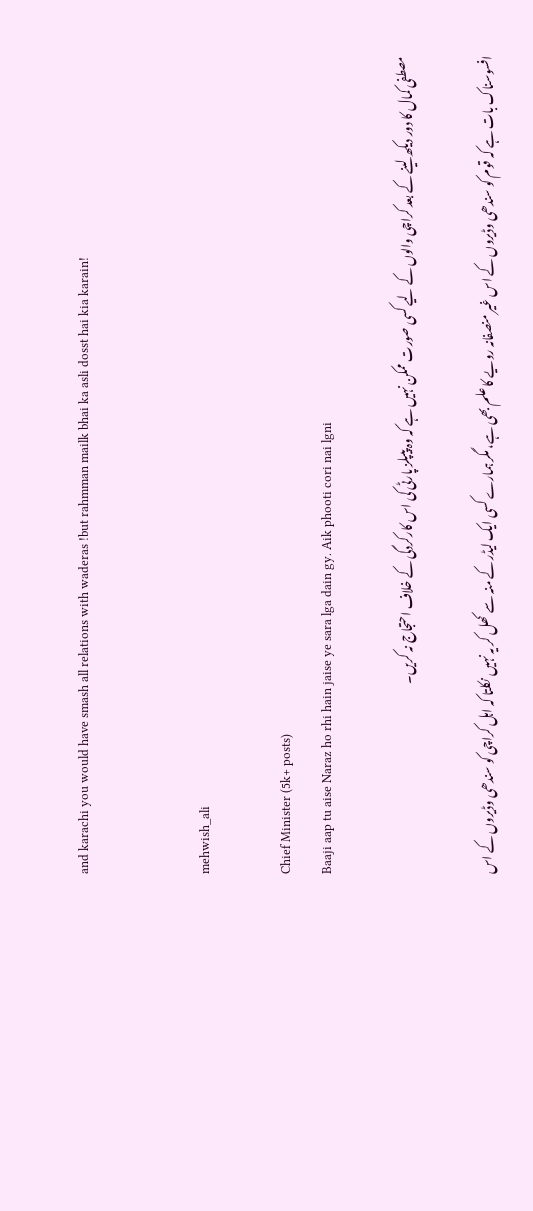and karachi you would have smash all relations with waderas !but rahmman mailk bhai ka asli dosst hai kia karain!


mehwish_ali

Chief Minister (5k+ posts)
Baaji aap tu aise Naraz ho rhi hain jaise ye sara lga dain gy. Aik phooti cori nai lgni

مصطفی کمال کا دور دیکھ لینے کے بعد کراچی والوں کے لیے کسی صورت ممکن نہیں ہے کہ وہ پیپلز پارٹی کی اس کارکردگی کے خلاف احتجاج نہ کریں۔

افسوسناک بات ہے کہ قوم کو سندھی وڈیروں کے اس غیر منصفانہ رویے کا علم بھی ہے، مگر ہمارے کسی ایک لیڈر کے منہ سے کھل کر یہ نہیں نکلتا کہ اہل کراچی کو سندھی وڈیروں کے اس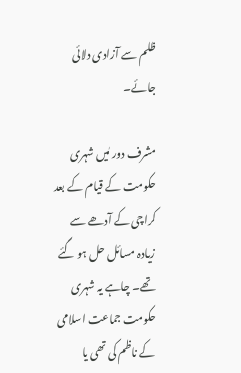ظلم سے آزادی دلائی جائے۔

مشرف دور مٰیں شہری حکومت کے قیام کے بعد کراچی کے آدھے سے زیادہ مسائل حل ہو گئے تھے۔ چاہے یہ شہری حکومت جماعت اسلامی کے ناظم کی تھی یا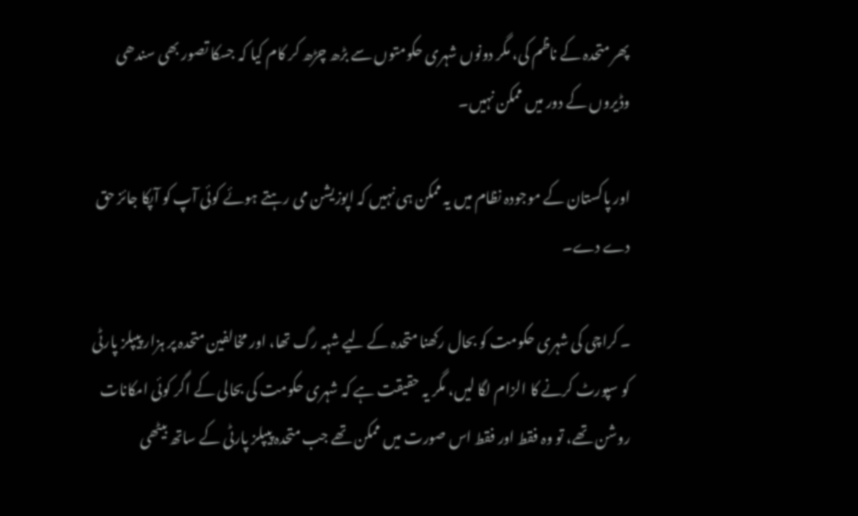پھر متحدہ کے ناظم کی، مگر دونوں شہری حکومتوں سے بڑھ چڑھ کر کام کیا کہ جسکا تصور بھی سندھی وڈیروں کے دور میں ممکن نہیں۔

اور پاکستان کے موجودہ نظام میں یہ ممکن ہی نہیں کہ اپوزیشن می رہتے ہوئے کوئی آپ کو آپکا جائز حق دے دے۔

۔ کراچی کی شہری حکومت کو بحال رکھنا متحدہ کے لیے شہہ رگ تھا، اور مخالفین متحدہ پر ہزار پیپلز پارٹی کو سپورٹ کرنے کا الزام لگا لیں، مگر یہ حقیقت ہے کہ شہری حکومت کی بحالی کے اگر کوئی امکانات روشن تھے، تو وہ فقط اور فقط اس صورت میں ممکن تھے جب متحدہ پیپلز پارٹی کے ساتھ بیٹھی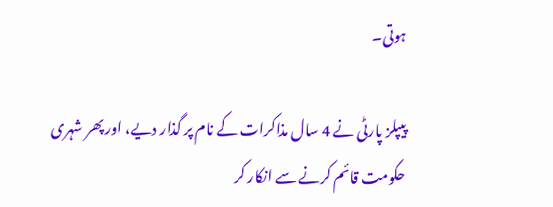ہوتی۔

پیپلز پارٹی نے 4 سال مذاکرات کے نام پر گذار دیے، اور پھر شہری حکومت قائم کرنے سے انکار کر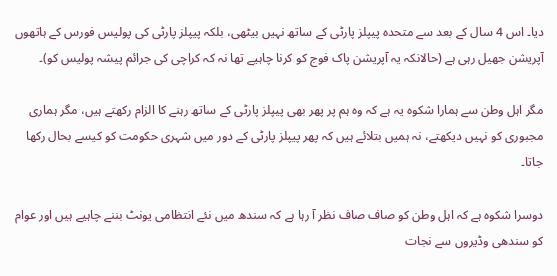دیا۔ اس 4 سال کے بعد سے متحدہ پیپلز پارٹی کے ساتھ نہیں بیٹھی، بلکہ پیپلز پارٹی کی پولیس فورس کے ہاتھوں آپریشن جھیل رہی ہے (حالانکہ یہ آپریشن پاک فوج کو کرنا چاہیے تھا نہ کہ کراچی کی جرائم پیشہ پولیس کو)۔

مگر اہل وطن سے ہمارا شکوہ یہ ہے کہ وہ ہم پر پھر بھی پیپلز پارٹی کے ساتھ رہنے کا الزام رکھتے ہیں، مگر ہماری مجبوری کو نہیں دیکھتے، نہ ہمیں بتلائے ہیں کہ پھر پیپلز پارٹی کے دور میں شہری حکومت کو کیسے بحال رکھا جاتا۔

دوسرا شکوہ ہے کہ اہل وطن کو صاف صاف نظر آ رہا ہے کہ سندھ میں نئے انتظامی یونٹ بننے چاہیے ہیں اور عوام کو سندھی وڈیروں سے نجات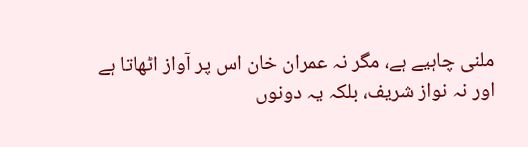ملنی چاہیے ہے، مگر نہ عمران خان اس پر آواز اٹھاتا ہے اور نہ نواز شریف، بلکہ یہ دونوں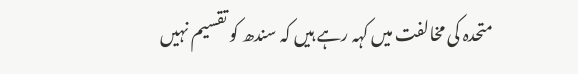متحدہ کی مخالفت میں کہہ رہے ہیں کہ سندھ کو تقسیم نہیں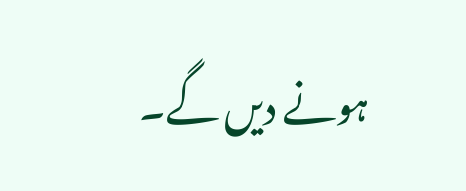ہونے دیں گے۔